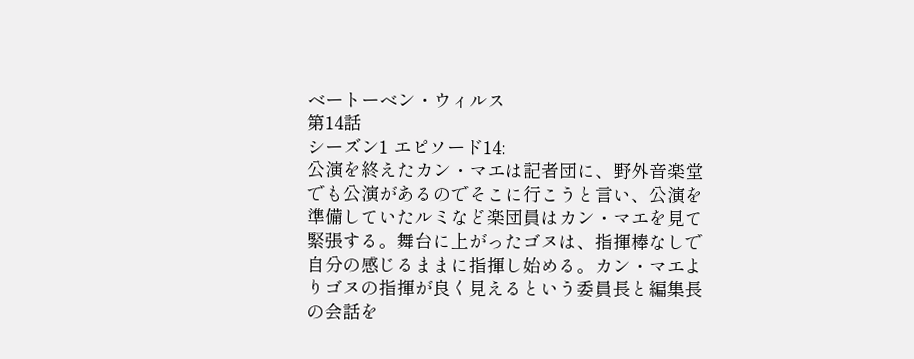ベートーベン・ウィルス
第14話
シーズン1 エピソード14:
公演を終えたカン・マエは記者団に、野外音楽堂でも公演があるのでそこに行こうと言い、公演を準備していたルミなど楽団員はカン・マエを見て緊張する。舞台に上がったゴヌは、指揮棒なしで自分の感じるままに指揮し始める。カン・マエよりゴヌの指揮が良く見えるという委員長と編集長の会話を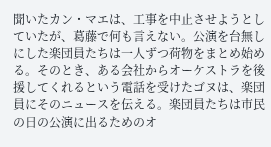聞いたカン・マエは、工事を中止させようとしていたが、葛藤で何も言えない。公演を台無しにした楽団員たちは一人ずつ荷物をまとめ始める。そのとき、ある会社からオーケストラを後援してくれるという電話を受けたゴヌは、楽団員にそのニュースを伝える。楽団員たちは市民の日の公演に出るためのオ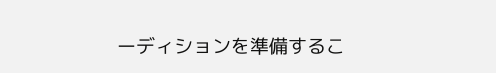ーディションを準備するこ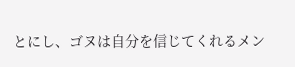とにし、ゴヌは自分を信じてくれるメン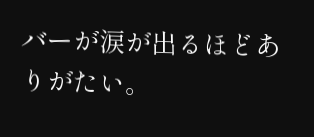バーが涙が出るほどありがたい。